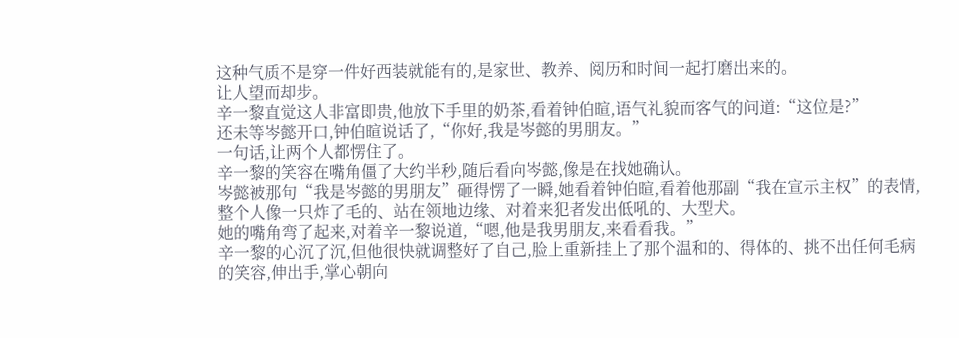这种气质不是穿一件好西装就能有的,是家世、教养、阅历和时间一起打磨出来的。
让人望而却步。
辛一黎直觉这人非富即贵,他放下手里的奶茶,看着钟伯暄,语气礼貌而客气的问道:“这位是?”
还未等岑懿开口,钟伯暄说话了,“你好,我是岑懿的男朋友。”
一句话,让两个人都愣住了。
辛一黎的笑容在嘴角僵了大约半秒,随后看向岑懿,像是在找她确认。
岑懿被那句“我是岑懿的男朋友”砸得愣了一瞬,她看着钟伯暄,看着他那副“我在宣示主权”的表情,整个人像一只炸了毛的、站在领地边缘、对着来犯者发出低吼的、大型犬。
她的嘴角弯了起来,对着辛一黎说道,“嗯,他是我男朋友,来看看我。”
辛一黎的心沉了沉,但他很快就调整好了自己,脸上重新挂上了那个温和的、得体的、挑不出任何毛病的笑容,伸出手,掌心朝向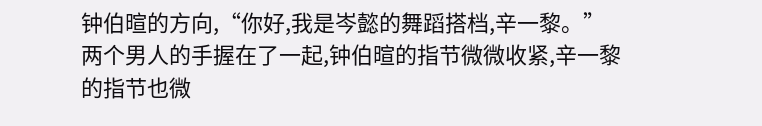钟伯暄的方向,“你好,我是岑懿的舞蹈搭档,辛一黎。”
两个男人的手握在了一起,钟伯暄的指节微微收紧,辛一黎的指节也微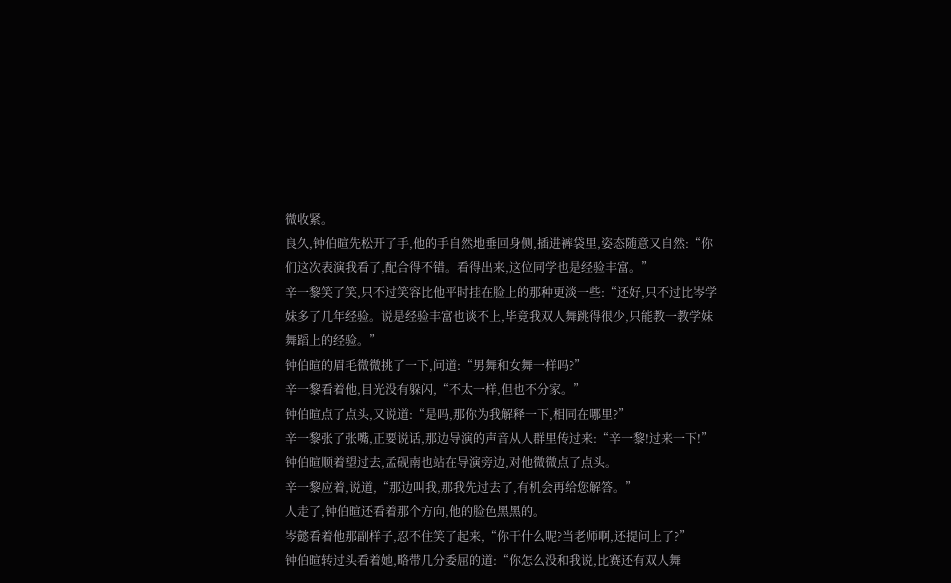微收紧。
良久,钟伯暄先松开了手,他的手自然地垂回身侧,插进裤袋里,姿态随意又自然:“你们这次表演我看了,配合得不错。看得出来,这位同学也是经验丰富。”
辛一黎笑了笑,只不过笑容比他平时挂在脸上的那种更淡一些:“还好,只不过比岑学妹多了几年经验。说是经验丰富也谈不上,毕竟我双人舞跳得很少,只能教一教学妹舞蹈上的经验。”
钟伯暄的眉毛微微挑了一下,问道:“男舞和女舞一样吗?”
辛一黎看着他,目光没有躲闪,“不太一样,但也不分家。”
钟伯暄点了点头,又说道:“是吗,那你为我解释一下,相同在哪里?”
辛一黎张了张嘴,正要说话,那边导演的声音从人群里传过来:“辛一黎!过来一下!”
钟伯暄顺着望过去,孟砚南也站在导演旁边,对他微微点了点头。
辛一黎应着,说道,“那边叫我,那我先过去了,有机会再给您解答。”
人走了,钟伯暄还看着那个方向,他的脸色黑黑的。
岑懿看着他那副样子,忍不住笑了起来,“你干什么呢?当老师啊,还提问上了?”
钟伯暄转过头看着她,略带几分委屈的道:“你怎么没和我说,比赛还有双人舞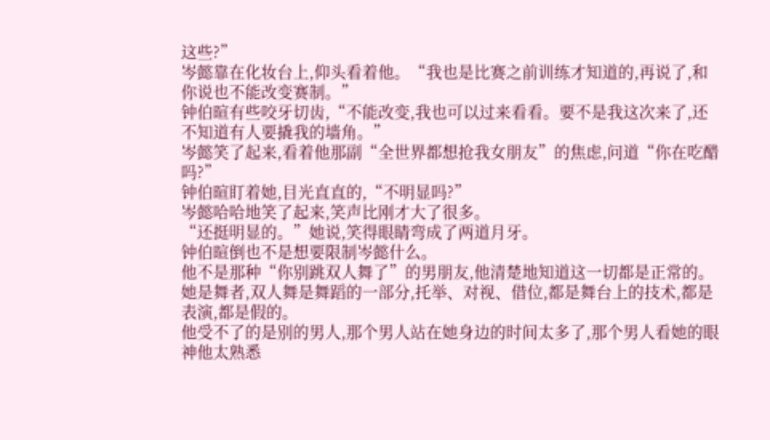这些?”
岑懿靠在化妆台上,仰头看着他。“我也是比赛之前训练才知道的,再说了,和你说也不能改变赛制。”
钟伯暄有些咬牙切齿,“不能改变,我也可以过来看看。要不是我这次来了,还不知道有人要撬我的墙角。”
岑懿笑了起来,看着他那副“全世界都想抢我女朋友”的焦虑,问道“你在吃醋吗?”
钟伯暄盯着她,目光直直的,“不明显吗?”
岑懿哈哈地笑了起来,笑声比刚才大了很多。
“还挺明显的。”她说,笑得眼睛弯成了两道月牙。
钟伯暄倒也不是想要限制岑懿什么。
他不是那种“你别跳双人舞了”的男朋友,他清楚地知道这一切都是正常的。
她是舞者,双人舞是舞蹈的一部分,托举、对视、借位,都是舞台上的技术,都是表演,都是假的。
他受不了的是别的男人,那个男人站在她身边的时间太多了,那个男人看她的眼神他太熟悉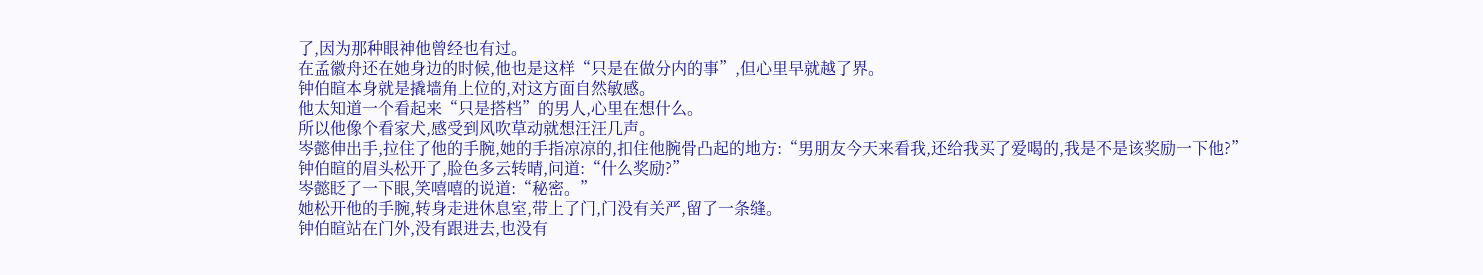了,因为那种眼神他曾经也有过。
在孟徽舟还在她身边的时候,他也是这样“只是在做分内的事”,但心里早就越了界。
钟伯暄本身就是撬墙角上位的,对这方面自然敏感。
他太知道一个看起来“只是搭档”的男人,心里在想什么。
所以他像个看家犬,感受到风吹草动就想汪汪几声。
岑懿伸出手,拉住了他的手腕,她的手指凉凉的,扣住他腕骨凸起的地方:“男朋友今天来看我,还给我买了爱喝的,我是不是该奖励一下他?”
钟伯暄的眉头松开了,脸色多云转晴,问道:“什么奖励?”
岑懿眨了一下眼,笑嘻嘻的说道:“秘密。”
她松开他的手腕,转身走进休息室,带上了门,门没有关严,留了一条缝。
钟伯暄站在门外,没有跟进去,也没有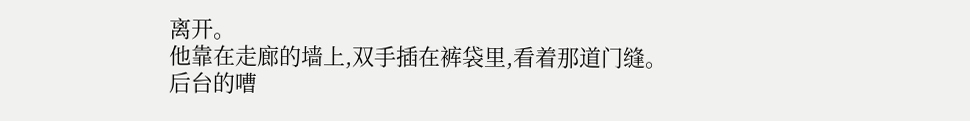离开。
他靠在走廊的墙上,双手插在裤袋里,看着那道门缝。
后台的嘈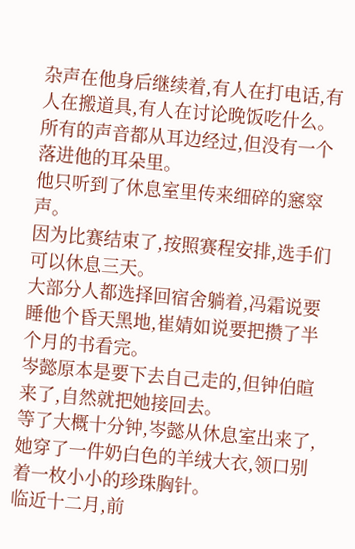杂声在他身后继续着,有人在打电话,有人在搬道具,有人在讨论晚饭吃什么。
所有的声音都从耳边经过,但没有一个落进他的耳朵里。
他只听到了休息室里传来细碎的窸窣声。
因为比赛结束了,按照赛程安排,选手们可以休息三天。
大部分人都选择回宿舍躺着,冯霜说要睡他个昏天黑地,崔婧如说要把攒了半个月的书看完。
岑懿原本是要下去自己走的,但钟伯暄来了,自然就把她接回去。
等了大概十分钟,岑懿从休息室出来了,她穿了一件奶白色的羊绒大衣,领口别着一枚小小的珍珠胸针。
临近十二月,前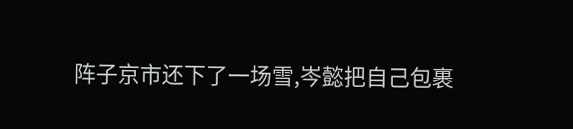阵子京市还下了一场雪,岑懿把自己包裹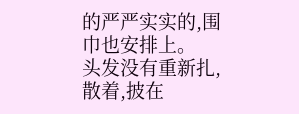的严严实实的,围巾也安排上。
头发没有重新扎,散着,披在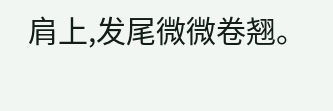肩上,发尾微微卷翘。